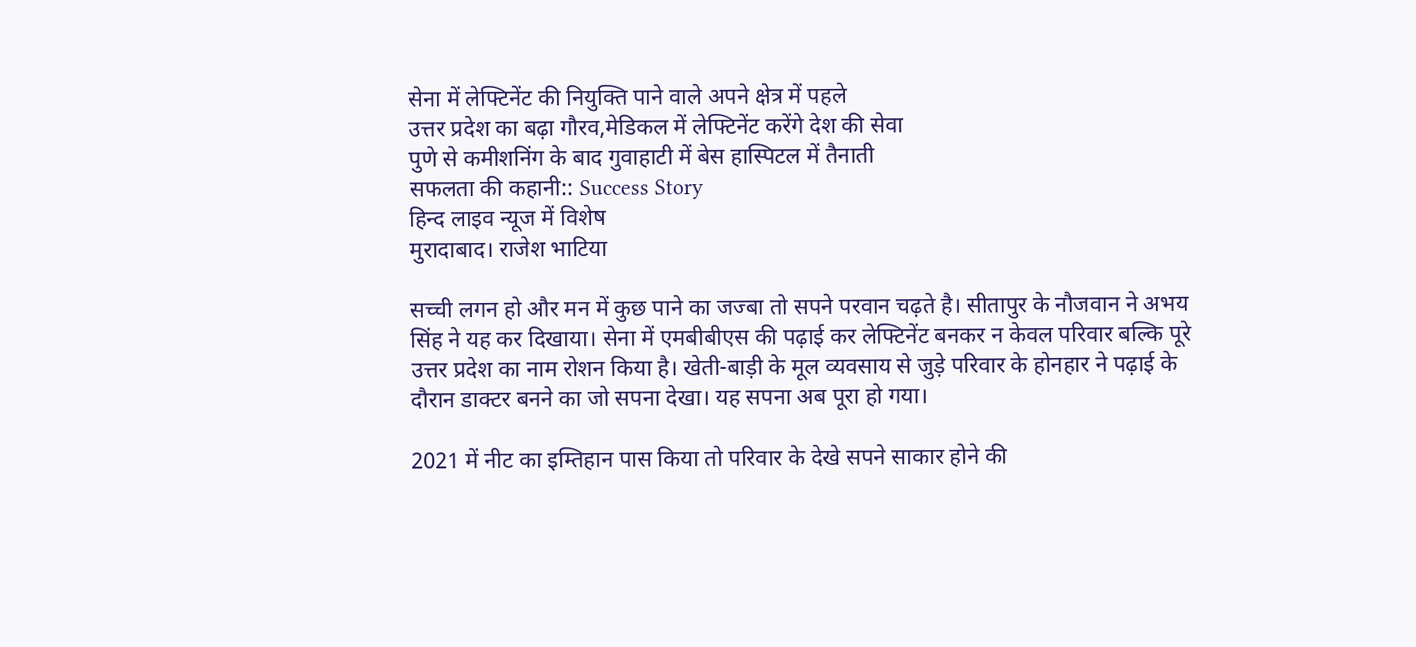सेना में लेफ्टिनेंट की नियुक्ति पाने वाले अपने क्षेत्र में पहले
उत्तर प्रदेश का बढ़ा गौरव,मेडिकल में लेफ्टिनेंट करेंगे देश की सेवा
पुणे से कमीशनिंग के बाद गुवाहाटी में बेस हास्पिटल में तैनाती
सफलता की कहानी:: Success Story
हिन्द लाइव न्यूज में विशेष
मुरादाबाद। राजेश भाटिया

सच्ची लगन हो और मन में कुछ पाने का जज्बा तो सपने परवान चढ़ते है। सीतापुर के नौजवान ने अभय सिंह ने यह कर दिखाया। सेना में एमबीबीएस की पढ़ाई कर लेफ्टिनेंट बनकर न केवल परिवार बल्कि पूरे उत्तर प्रदेश का नाम रोशन किया है। खेती-बाड़ी के मूल व्यवसाय से जुड़े परिवार के होनहार ने पढ़ाई के दौरान डाक्टर बनने का जो सपना देखा। यह सपना अब पूरा हो गया।

2021 में नीट का इम्तिहान पास किया तो परिवार के देखे सपने साकार होने की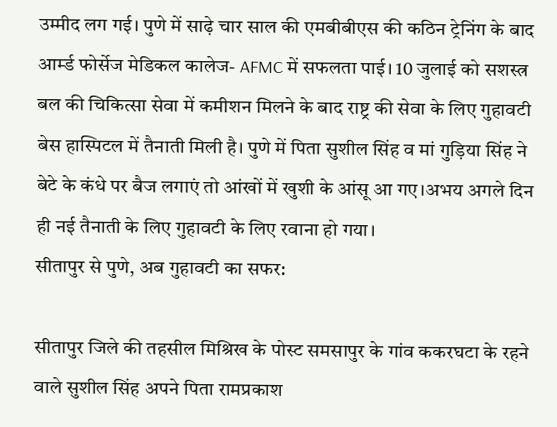उम्मीद लग गई। पुणे में साढ़े चार साल की एमबीबीएस की कठिन ट्रेनिंग के बाद आर्म्ड फोर्सेज मेडिकल कालेज- AFMC में सफलता पाई। 10 जुलाई को सशस्त्र बल की चिकित्सा सेवा में कमीशन मिलने के बाद राष्ट्र की सेवा के लिए गुहावटी बेस हास्पिटल में तैनाती मिली है। पुणे में पिता सुशील सिंह व मां गुड़िया सिंह ने बेटे के कंधे पर बैज लगाएं तो आंखों में खुशी के आंसू आ गए।अभय अगले दिन ही नई तैनाती के लिए गुहावटी के लिए रवाना हो गया।
सीतापुर से पुणे, अब गुहावटी का सफर:

सीतापुर जिले की तहसील मिश्रिख के पोस्ट समसापुर के गांव ककरघटा के रहने वाले सुशील सिंह अपने पिता रामप्रकाश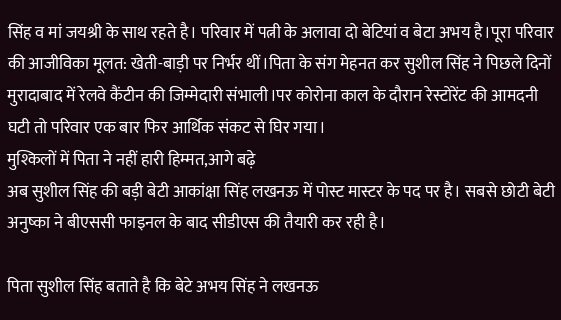सिंह व मां जयश्री के साथ रहते है। परिवार में पत्नी के अलावा दो बेटियां व बेटा अभय है।पूरा परिवार की आजीविका मूलत: खेती-बाड़ी पर निर्भर थीं।पिता के संग मेहनत कर सुशील सिंह ने पिछले दिनों मुरादाबाद में रेलवे कैंटीन की जिम्मेदारी संभाली।पर कोरोना काल के दौरान रेस्टोरेंट की आमदनी घटी तो परिवार एक बार फिर आर्थिक संकट से घिर गया।
मुश्किलों में पिता ने नहीं हारी हिम्मत,आगे बढ़े
अब सुशील सिंह की बड़ी बेटी आकांक्षा सिंह लखनऊ में पोस्ट मास्टर के पद पर है। सबसे छोटी बेटी अनुष्का ने बीएससी फाइनल के बाद सीडीएस की तैयारी कर रही है।

पिता सुशील सिंह बताते है कि बेटे अभय सिंह ने लखनऊ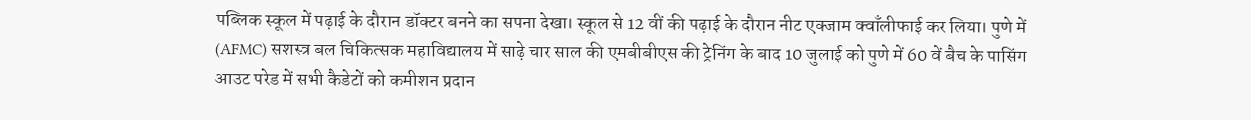पब्लिक स्कूल में पढ़ाई के दौरान डॉक्टर बनने का सपना देखा। स्कूल से 12 वीं की पढ़ाई के दौरान नीट एक्जाम क्वाँलीफाई कर लिया। पुणे में (AFMC) सशस्त्र बल चिकित्सक महाविद्यालय में साढ़े चार साल की एमबीबीएस की ट्रेनिंग के बाद 10 जुलाई को पुणे में 60 वें बैच के पासिंग आउट परेड में सभी कैडेटों को कमीशन प्रदान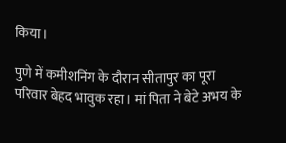किया।

पुणे में कमीशनिंग के दौरान सीतापुर का पूरा परिवार बेहद भावुक रहा। मां पिता ने बेटे अभय के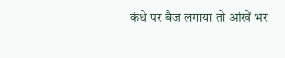कंधे पर बैज लगाया तो आंखें भर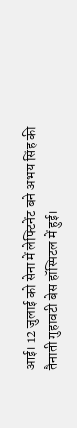आई। 12 जुलाई को सेना में लेफ्टिनेंट बने अभय सिंह की तैनाती गुहावटी बेस हॉस्पिटल में हुई।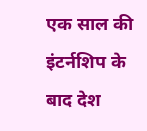एक साल की इंटर्नशिप के बाद देश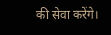की सेवा करेंगे।